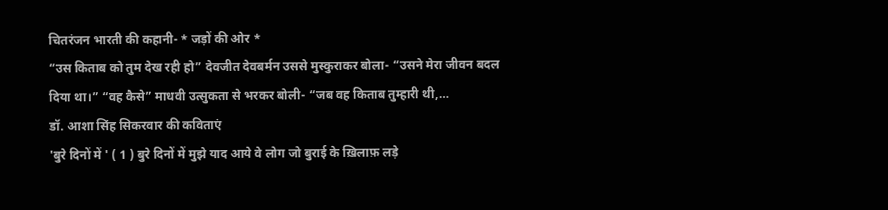चितरंजन भारती की कहानी- * जड़ों की ओर *
“उस किताब को तुम देख रही हो” देवजीत देवबर्मन उससे मुस्कुराकर बोला- “उसने मेरा जीवन बदल दिया था।” “वह कैसे” माधवी उत्सुकता से भरकर बोली- “जब वह किताब तुम्हारी थी,…
डॉ. आशा सिंह सिकरवार की कविताएं
'बुरे दिनों में ' ( 1 ) बुरे दिनों में मुझे याद आये वे लोग जो बुराई के ख़िलाफ़ लड़े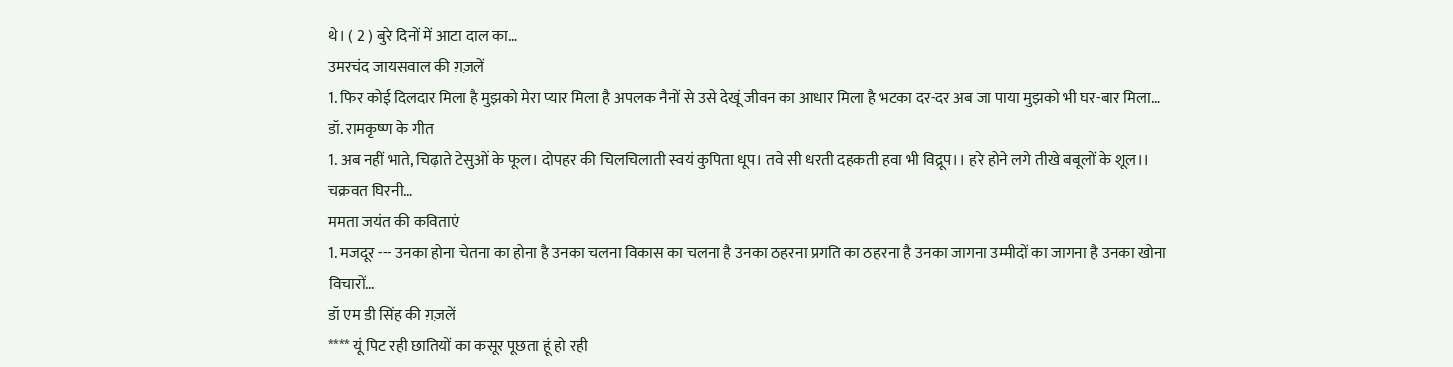थे। ( 2 ) बुरे दिनों में आटा दाल का…
उमरचंद जायसवाल की ग़ज़लें
1. फिर कोई दिलदार मिला है मुझको मेरा प्यार मिला है अपलक नैनों से उसे देखूं जीवन का आधार मिला है भटका दर-दर अब जा पाया मुझको भी घर-बार मिला…
डॉ. रामकृष्ण के गीत
1. अब नहीं भाते, चिढ़ाते टेसुओं के फूल। दोपहर की चिलचिलाती स्वयं कुपिता धूप। तवे सी धरती दहकती हवा भी विद्रूप।। हरे होने लगे तीखे बबूलों के शूल।। चक्रवत घिरनी…
ममता जयंत की कविताएं
1. मजदूर --- उनका होना चेतना का होना है उनका चलना विकास का चलना है उनका ठहरना प्रगति का ठहरना है उनका जागना उम्मीदों का जागना है उनका खोना विचारों…
डॉ एम डी सिंह की ग़ज़लें
**** यूं पिट रही छातियों का कसूर पूछता हूं हो रही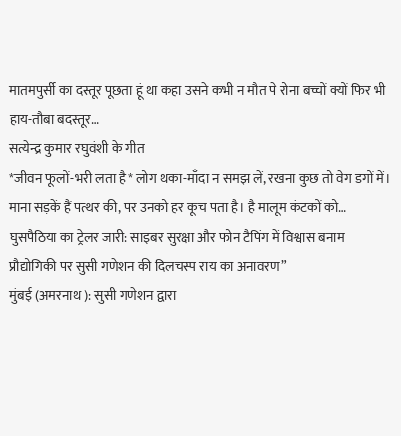मातमपुर्सी का दस्तूर पूछता हूं था कहा उसने कभी न मौत पे रोना बच्चों क्यों फिर भी हाय-तौबा बदस्तूर…
सत्येन्द्र कुमार रघुवंशी के गीत
*जीवन फूलों-भरी लता है* लोग थका-माँदा न समझ लें, रखना कुछ तो वेग डगों में। माना सड़कें हैं पत्थर की, पर उनको हर कूच पता है। है मालूम कंटकों को…
घुसपैठिया का ट्रेलर जारी: साइबर सुरक्षा और फोन टैपिंग में विश्वास बनाम प्रौद्योगिकी पर सुसी गणेशन की दिलचस्प राय का अनावरण”
मुंबई (अमरनाथ ): सुसी गणेशन द्वारा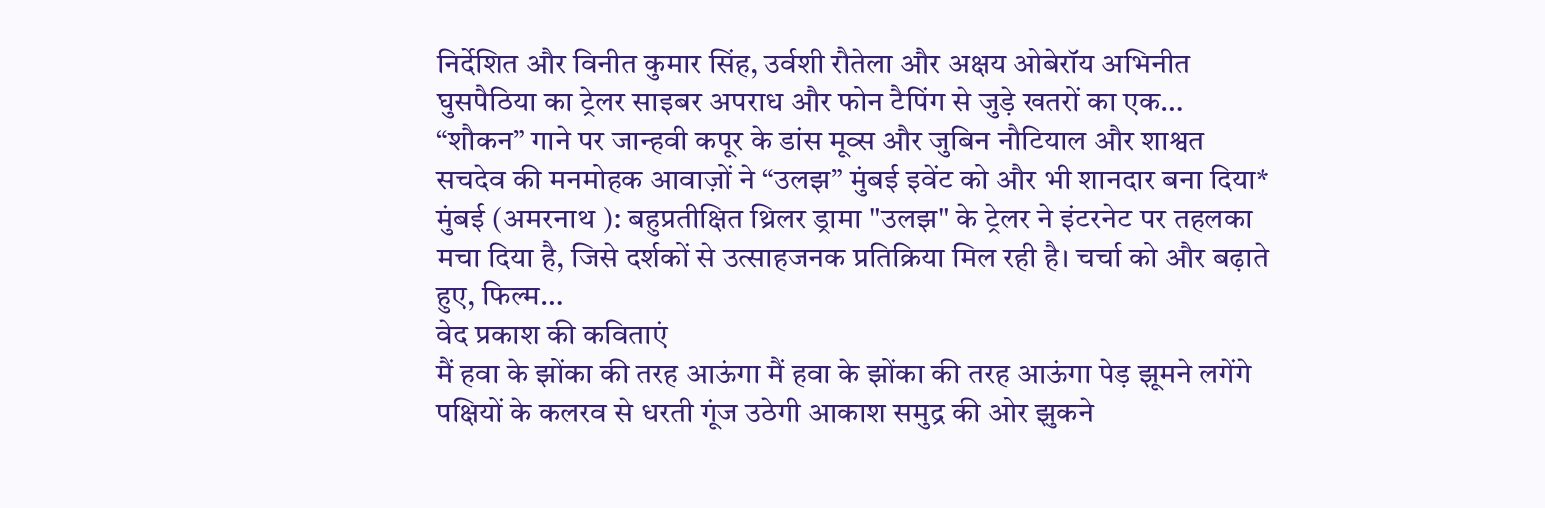निर्देशित और विनीत कुमार सिंह, उर्वशी रौतेला और अक्षय ओबेरॉय अभिनीत घुसपैठिया का ट्रेलर साइबर अपराध और फोन टैपिंग से जुड़े खतरों का एक…
“शौकन” गाने पर जान्हवी कपूर के डांस मूव्स और जुबिन नौटियाल और शाश्वत सचदेव की मनमोहक आवाज़ों ने “उलझ” मुंबई इवेंट को और भी शानदार बना दिया*
मुंबई (अमरनाथ ): बहुप्रतीक्षित थ्रिलर ड्रामा "उलझ" के ट्रेलर ने इंटरनेट पर तहलका मचा दिया है, जिसे दर्शकों से उत्साहजनक प्रतिक्रिया मिल रही है। चर्चा को और बढ़ाते हुए, फिल्म…
वेद प्रकाश की कविताएं
मैं हवा के झोंका की तरह आऊंगा मैं हवा के झोंका की तरह आऊंगा पेड़ झूमने लगेंगे पक्षियों के कलरव से धरती गूंज उठेगी आकाश समुद्र की ओर झुकने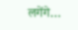लगेंगे…